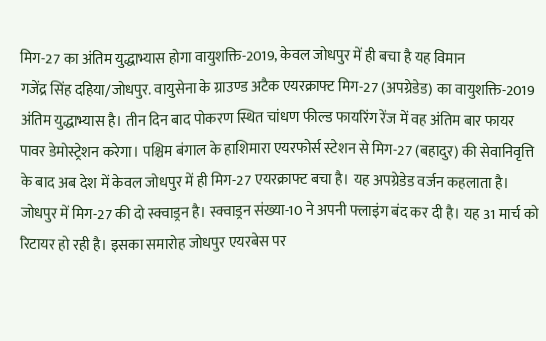मिग-27 का अंतिम युद्धाभ्यास होगा वायुशक्ति-2019, केवल जोधपुर में ही बचा है यह विमान
गजेंद्र सिंह दहिया/जोधपुर. वायुसेना के ग्राउण्ड अटैक एयरक्राफ्ट मिग-27 (अपग्रेडेड) का वायुशक्ति-2019 अंतिम युद्धाभ्यास है। तीन दिन बाद पोकरण स्थित चांधण फील्ड फायरिंग रेंज में वह अंतिम बार फायर पावर डेमोस्ट्रेशन करेगा। पश्चिम बंगाल के हाशिमारा एयरफोर्स स्टेशन से मिग-27 (बहादुर) की सेवानिवृत्ति के बाद अब देश में केवल जोधपुर में ही मिग-27 एयरक्राफ्ट बचा है। यह अपग्रेडेड वर्जन कहलाता है। जोधपुर में मिग-27 की दो स्क्वाड्रन है। स्क्वाड्रन संख्या-10 ने अपनी फ्लाइंग बंद कर दी है। यह 31 मार्च को रिटायर हो रही है। इसका समारोह जोधपुर एयरबेस पर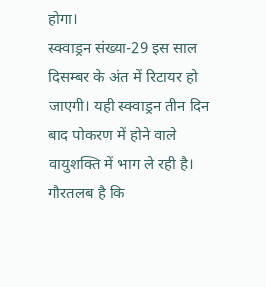होगा।
स्क्वाड्रन संख्या-29 इस साल दिसम्बर के अंत में रिटायर हो जाएगी। यही स्क्वाड्रन तीन दिन बाद पोकरण में होने वाले वायुशक्ति में भाग ले रही है। गौरतलब है कि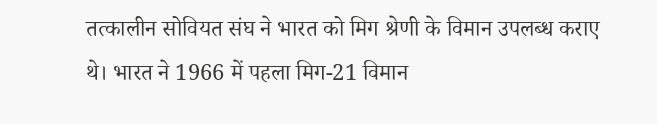तत्कालीन सोवियत संघ ने भारत को मिग श्रेणी के विमान उपलब्ध कराए थे। भारत ने 1966 में पहला मिग-21 विमान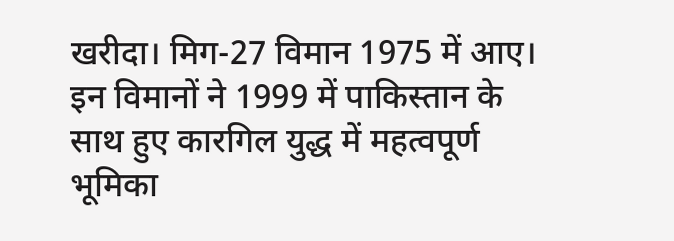खरीदा। मिग-27 विमान 1975 में आए। इन विमानों ने 1999 में पाकिस्तान के साथ हुए कारगिल युद्ध में महत्वपूर्ण भूमिका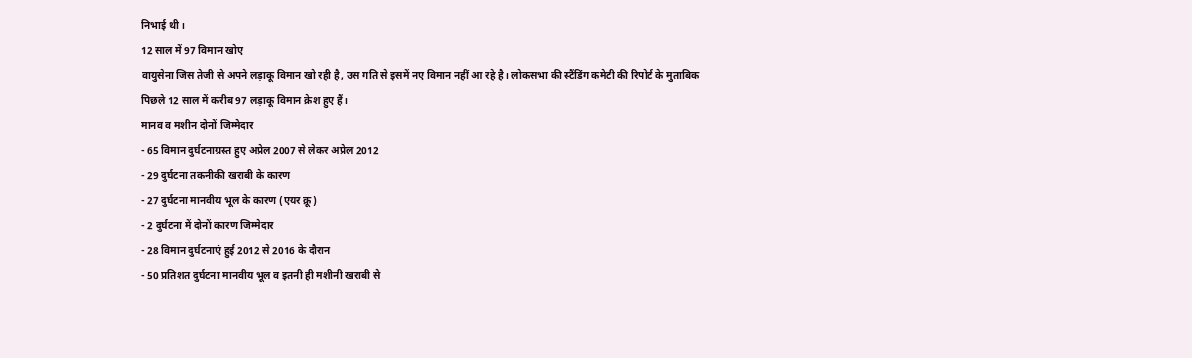निभाई थी।
12 साल में 97 विमान खोए
वायुसेना जिस तेजी से अपने लड़ाकू विमान खो रही है, उस गति से इसमें नए विमान नहीं आ रहे है। लोकसभा की स्टैंडिंग कमेटी की रिपोर्ट के मुताबिक पिछले 12 साल में करीब 97 लड़ाकू विमान क्रेश हुए हैं।
मानव व मशीन दोनों जिम्मेदार
- 65 विमान दुर्घटनाग्रस्त हुए अप्रेल 2007 से लेकर अप्रेल 2012
- 29 दुर्घटना तकनीकी खराबी के कारण
- 27 दुर्घटना मानवीय भूल के कारण (एयर क्रू)
- 2 दुर्घटना में दोनों कारण जिम्मेदार
- 28 विमान दुर्घटनाएं हुई 2012 से 2016 के दौरान
- 50 प्रतिशत दुर्घटना मानवीय भूल व इतनी ही मशीनी खराबी से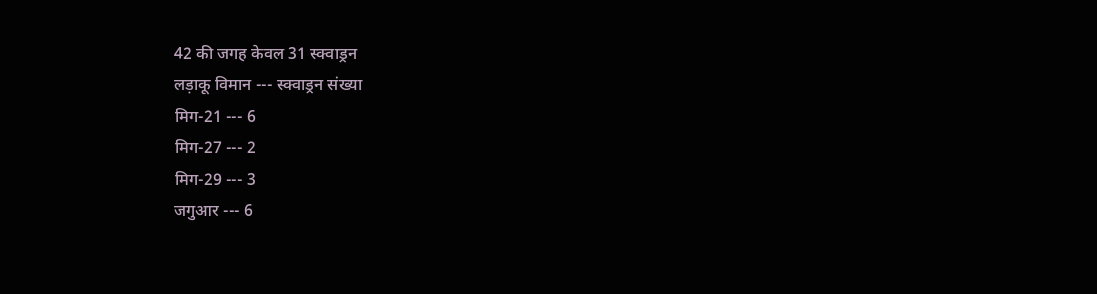42 की जगह केवल 31 स्क्वाड्रन
लड़ाकू विमान --- स्क्वाड्रन संख्या
मिग-21 --- 6
मिग-27 --- 2
मिग-29 --- 3
जगुआर --- 6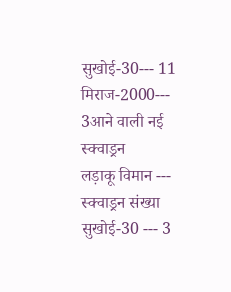सुखोई-30--- 11
मिराज-2000--- 3आने वाली नई स्क्वाड्रन
लड़ाकू विमान --- स्क्वाड्रन संख्या
सुखोई-30 --- 3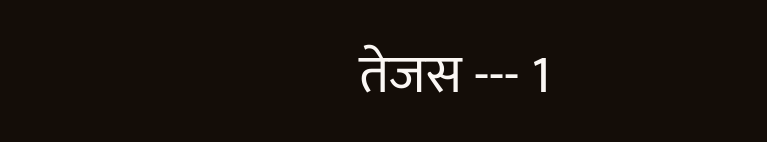तेजस --- 1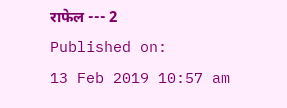राफेल --- 2
Published on:
13 Feb 2019 10:57 am